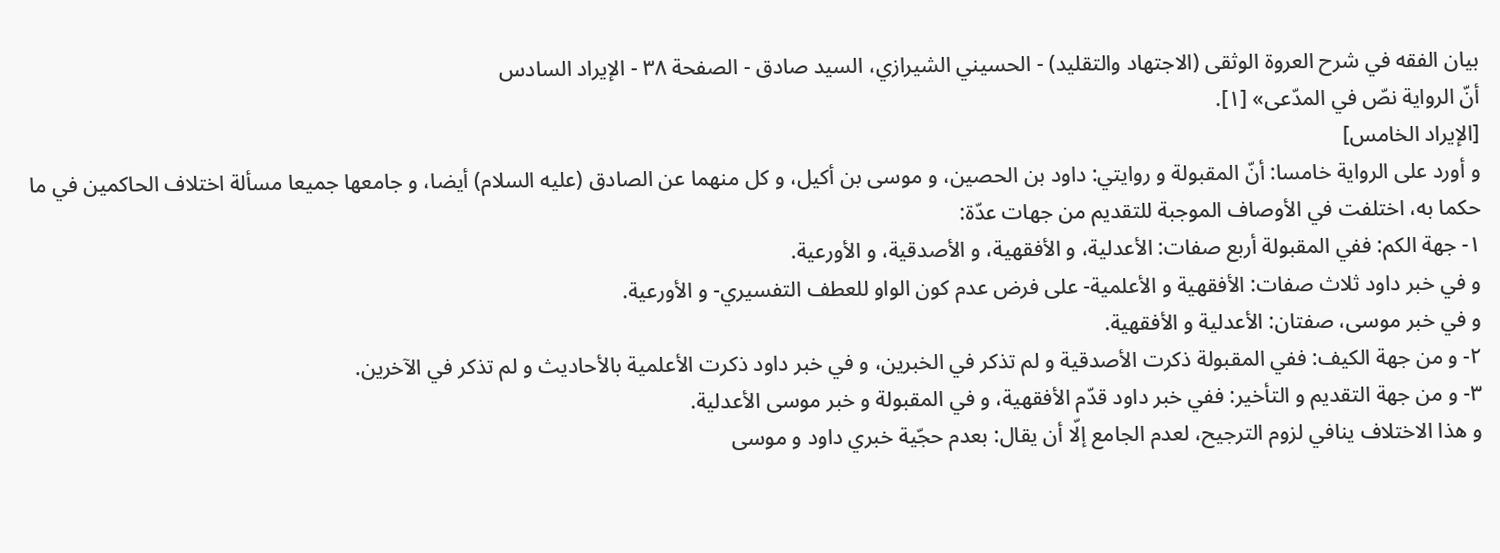بيان الفقه في شرح العروة الوثقى (الاجتهاد والتقليد) - الحسيني الشيرازي، السيد صادق - الصفحة ٣٨ - الإيراد السادس
أنّ الرواية نصّ في المدّعى» [١].
[الإيراد الخامس]
و أورد على الرواية خامسا: أنّ المقبولة و روايتي: داود بن الحصين، و موسى بن أكيل، و كل منهما عن الصادق (عليه السلام) أيضا، و جامعها جميعا مسألة اختلاف الحاكمين في ما حكما به، اختلفت في الأوصاف الموجبة للتقديم من جهات عدّة:
١- جهة الكم: ففي المقبولة أربع صفات: الأعدلية، و الأفقهية، و الأصدقية، و الأورعية.
و في خبر داود ثلاث صفات: الأفقهية و الأعلمية- على فرض عدم كون الواو للعطف التفسيري- و الأورعية.
و في خبر موسى، صفتان: الأعدلية و الأفقهية.
٢- و من جهة الكيف: ففي المقبولة ذكرت الأصدقية و لم تذكر في الخبرين، و في خبر داود ذكرت الأعلمية بالأحاديث و لم تذكر في الآخرين.
٣- و من جهة التقديم و التأخير: ففي خبر داود قدّم الأفقهية، و في المقبولة و خبر موسى الأعدلية.
و هذا الاختلاف ينافي لزوم الترجيح، لعدم الجامع إلّا أن يقال: بعدم حجّية خبري داود و موسى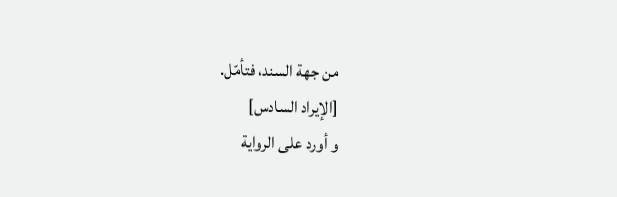من جهة السند، فتأمّل.
[الإيراد السادس]
و أورد على الرواية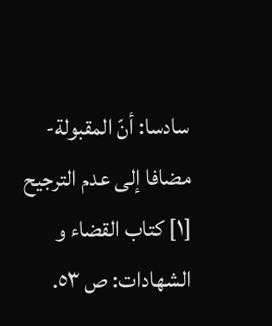سادسا: أنّ المقبولة- مضافا إلى عدم الترجيح
[١] كتاب القضاء و الشهادات: ص ٥٣.